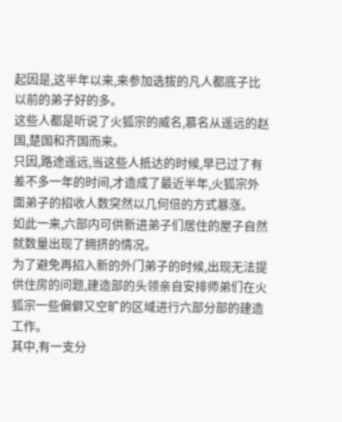起因是,这半年以来,来参加选拔的凡人都底子比以前的弟子好的多。
这些人都是听说了火狐宗的威名,慕名从遥远的赵国,楚国和齐国而来。
只因,路途遥远,当这些人抵达的时候,早已过了有差不多一年的时间,才造成了最近半年,火狐宗外面弟子的招收人数突然以几何倍的方式暴涨。
如此一来,六部内可供新进弟子们居住的屋子自然就数量出现了拥挤的情况。
为了避免再招入新的外门弟子的时候,出现无法提供住房的问题,建造部的头领亲自安排师弟们在火狐宗一些偏僻又空旷的区域进行六部分部的建造工作。
其中,有一支分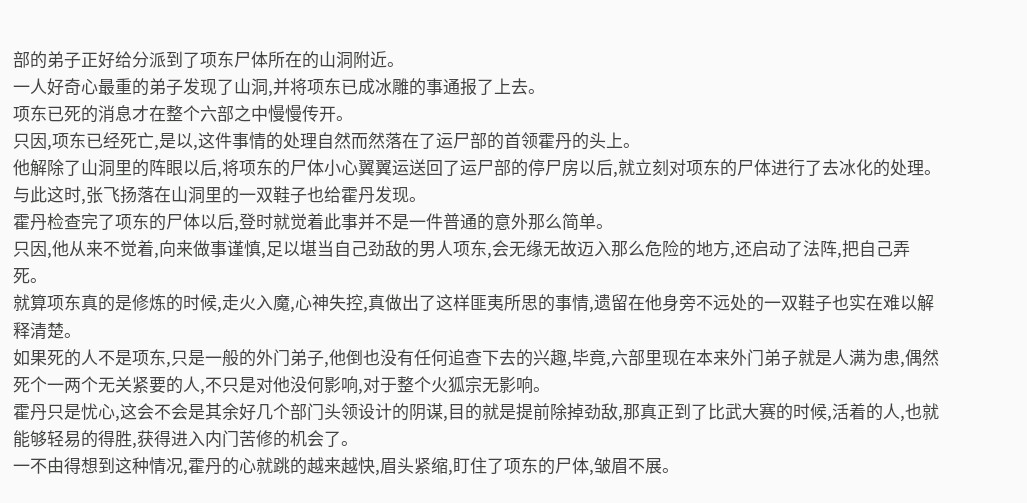部的弟子正好给分派到了项东尸体所在的山洞附近。
一人好奇心最重的弟子发现了山洞,并将项东已成冰雕的事通报了上去。
项东已死的消息才在整个六部之中慢慢传开。
只因,项东已经死亡,是以,这件事情的处理自然而然落在了运尸部的首领霍丹的头上。
他解除了山洞里的阵眼以后,将项东的尸体小心翼翼运送回了运尸部的停尸房以后,就立刻对项东的尸体进行了去冰化的处理。
与此这时,张飞扬落在山洞里的一双鞋子也给霍丹发现。
霍丹检查完了项东的尸体以后,登时就觉着此事并不是一件普通的意外那么简单。
只因,他从来不觉着,向来做事谨慎,足以堪当自己劲敌的男人项东,会无缘无故迈入那么危险的地方,还启动了法阵,把自己弄死。
就算项东真的是修炼的时候,走火入魔,心神失控,真做出了这样匪夷所思的事情,遗留在他身旁不远处的一双鞋子也实在难以解释清楚。
如果死的人不是项东,只是一般的外门弟子,他倒也没有任何追查下去的兴趣,毕竟,六部里现在本来外门弟子就是人满为患,偶然死个一两个无关紧要的人,不只是对他没何影响,对于整个火狐宗无影响。
霍丹只是忧心,这会不会是其余好几个部门头领设计的阴谋,目的就是提前除掉劲敌,那真正到了比武大赛的时候,活着的人,也就能够轻易的得胜,获得进入内门苦修的机会了。
一不由得想到这种情况,霍丹的心就跳的越来越快,眉头紧缩,盯住了项东的尸体,皱眉不展。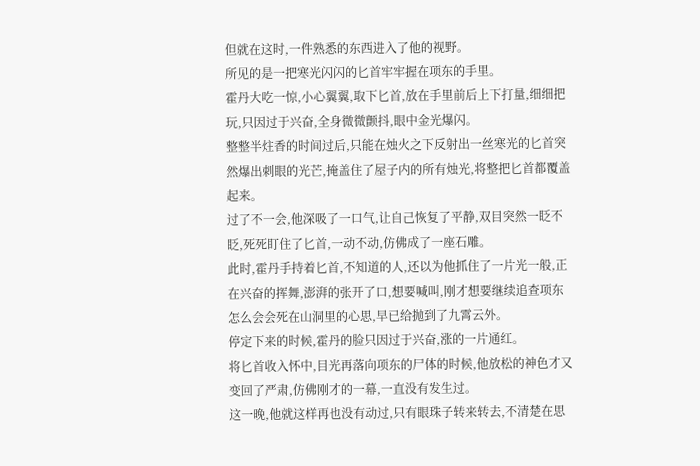但就在这时,一件熟悉的东西进入了他的视野。
所见的是一把寒光闪闪的匕首牢牢握在项东的手里。
霍丹大吃一惊,小心翼翼,取下匕首,放在手里前后上下打量,细细把玩,只因过于兴奋,全身微微颤抖,眼中金光爆闪。
整整半炷香的时间过后,只能在烛火之下反射出一丝寒光的匕首突然爆出刺眼的光芒,掩盖住了屋子内的所有烛光,将整把匕首都覆盖起来。
过了不一会,他深吸了一口气,让自己恢复了平静,双目突然一眨不眨,死死盯住了匕首,一动不动,仿佛成了一座石雕。
此时,霍丹手持着匕首,不知道的人,还以为他抓住了一片光一般,正在兴奋的挥舞,澎湃的张开了口,想要喊叫,刚才想要继续追查项东怎么会会死在山洞里的心思,早已给抛到了九霄云外。
停定下来的时候,霍丹的脸只因过于兴奋,涨的一片通红。
将匕首收入怀中,目光再落向项东的尸体的时候,他放松的神色才又变回了严肃,仿佛刚才的一幕,一直没有发生过。
这一晚,他就这样再也没有动过,只有眼珠子转来转去,不清楚在思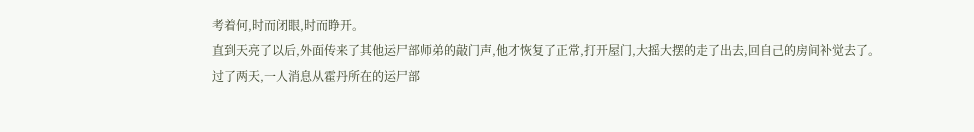考着何,时而闭眼,时而睁开。
直到天亮了以后,外面传来了其他运尸部师弟的敲门声,他才恢复了正常,打开屋门,大摇大摆的走了出去,回自己的房间补觉去了。
过了两天,一人消息从霍丹所在的运尸部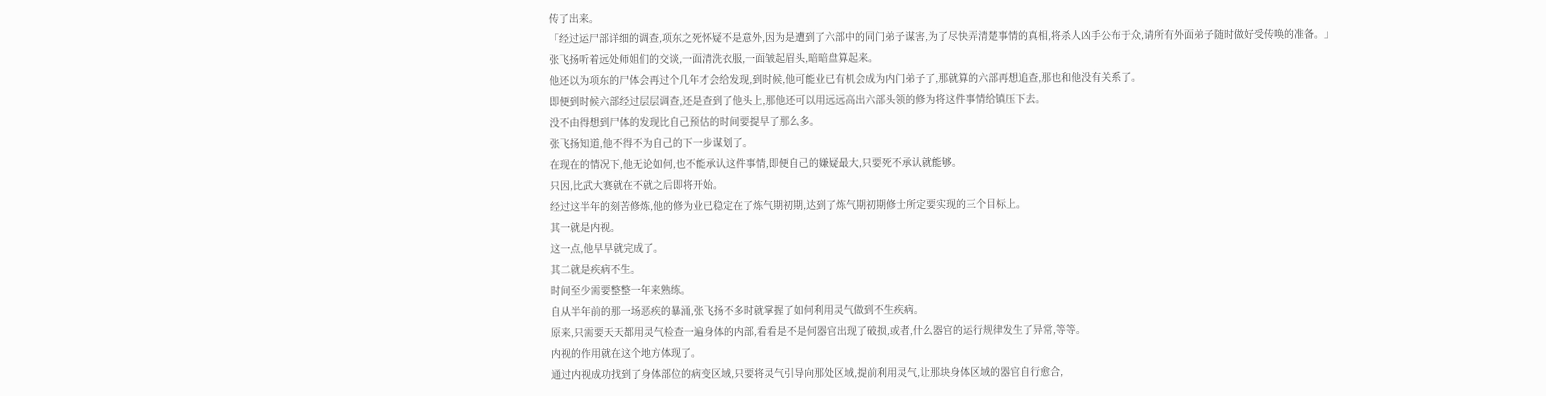传了出来。
「经过运尸部详细的调查,项东之死怀疑不是意外,因为是遭到了六部中的同门弟子谋害,为了尽快弄清楚事情的真相,将杀人凶手公布于众,请所有外面弟子随时做好受传唤的准备。」
张飞扬听着远处师姐们的交谈,一面清洗衣服,一面皱起眉头,暗暗盘算起来。
他还以为项东的尸体会再过个几年才会给发现,到时候,他可能业已有机会成为内门弟子了,那就算的六部再想追查,那也和他没有关系了。
即便到时候六部经过层层调查,还是查到了他头上,那他还可以用远远高出六部头领的修为将这件事情给镇压下去。
没不由得想到尸体的发现比自己预估的时间要提早了那么多。
张飞扬知道,他不得不为自己的下一步谋划了。
在现在的情况下,他无论如何,也不能承认这件事情,即便自己的嫌疑最大,只要死不承认就能够。
只因,比武大赛就在不就之后即将开始。
经过这半年的刻苦修炼,他的修为业已稳定在了炼气期初期,达到了炼气期初期修士所定要实现的三个目标上。
其一就是内视。
这一点,他早早就完成了。
其二就是疾病不生。
时间至少需要整整一年来熟练。
自从半年前的那一场恶疾的暴涌,张飞扬不多时就掌握了如何利用灵气做到不生疾病。
原来,只需要天天都用灵气检查一遍身体的内部,看看是不是何器官出现了破损,或者,什么器官的运行规律发生了异常,等等。
内视的作用就在这个地方体现了。
通过内视成功找到了身体部位的病变区域,只要将灵气引导向那处区域,提前利用灵气,让那块身体区域的器官自行愈合,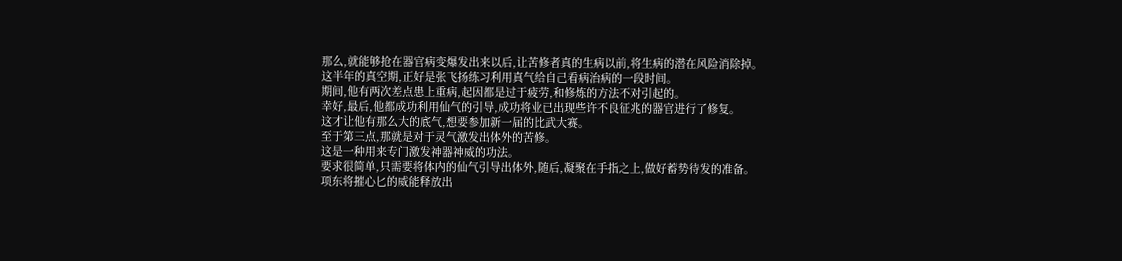那么,就能够抢在器官病变爆发出来以后,让苦修者真的生病以前,将生病的潜在风险消除掉。
这半年的真空期,正好是张飞扬练习利用真气给自己看病治病的一段时间。
期间,他有两次差点患上重病,起因都是过于疲劳,和修炼的方法不对引起的。
幸好,最后,他都成功利用仙气的引导,成功将业已出现些许不良征兆的器官进行了修复。
这才让他有那么大的底气,想要参加新一届的比武大赛。
至于第三点,那就是对于灵气激发出体外的苦修。
这是一种用来专门激发神器神威的功法。
要求很简单,只需要将体内的仙气引导出体外,随后,凝聚在手指之上,做好蓄势待发的准备。
项东将摧心匕的威能释放出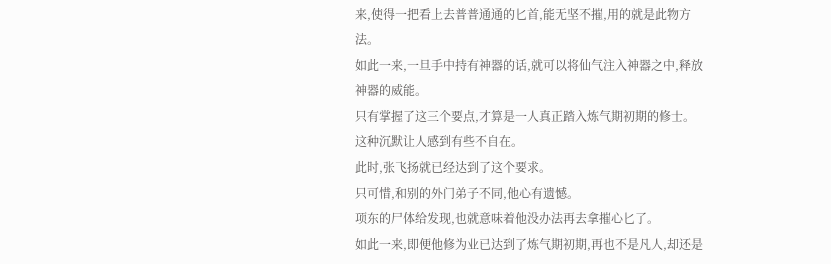来,使得一把看上去普普通通的匕首,能无坚不摧,用的就是此物方法。
如此一来,一旦手中持有神器的话,就可以将仙气注入神器之中,释放神器的威能。
只有掌握了这三个要点,才算是一人真正踏入炼气期初期的修士。
这种沉默让人感到有些不自在。
此时,张飞扬就已经达到了这个要求。
只可惜,和别的外门弟子不同,他心有遗憾。
项东的尸体给发现,也就意味着他没办法再去拿摧心匕了。
如此一来,即便他修为业已达到了炼气期初期,再也不是凡人,却还是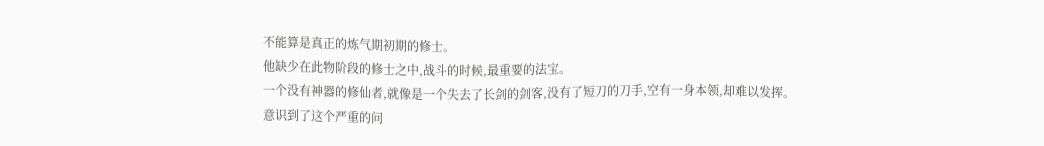不能算是真正的炼气期初期的修士。
他缺少在此物阶段的修士之中,战斗的时候,最重要的法宝。
一个没有神器的修仙者,就像是一个失去了长剑的剑客,没有了短刀的刀手,空有一身本领,却难以发挥。
意识到了这个严重的问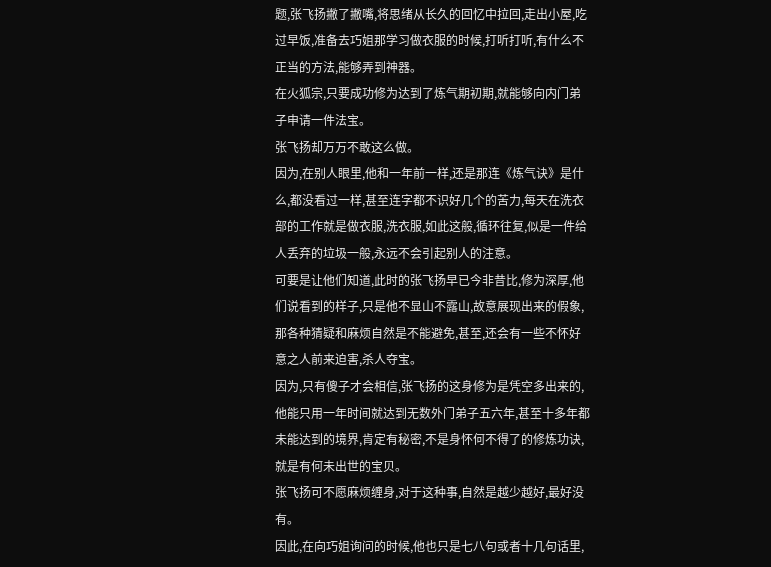题,张飞扬撇了撇嘴,将思绪从长久的回忆中拉回,走出小屋,吃过早饭,准备去巧姐那学习做衣服的时候,打听打听,有什么不正当的方法,能够弄到神器。
在火狐宗,只要成功修为达到了炼气期初期,就能够向内门弟子申请一件法宝。
张飞扬却万万不敢这么做。
因为,在别人眼里,他和一年前一样,还是那连《炼气诀》是什么,都没看过一样,甚至连字都不识好几个的苦力,每天在洗衣部的工作就是做衣服,洗衣服,如此这般,循环往复,似是一件给人丢弃的垃圾一般,永远不会引起别人的注意。
可要是让他们知道,此时的张飞扬早已今非昔比,修为深厚,他们说看到的样子,只是他不显山不露山,故意展现出来的假象,那各种猜疑和麻烦自然是不能避免,甚至,还会有一些不怀好意之人前来迫害,杀人夺宝。
因为,只有傻子才会相信,张飞扬的这身修为是凭空多出来的,他能只用一年时间就达到无数外门弟子五六年,甚至十多年都未能达到的境界,肯定有秘密,不是身怀何不得了的修炼功诀,就是有何未出世的宝贝。
张飞扬可不愿麻烦缠身,对于这种事,自然是越少越好,最好没有。
因此,在向巧姐询问的时候,他也只是七八句或者十几句话里,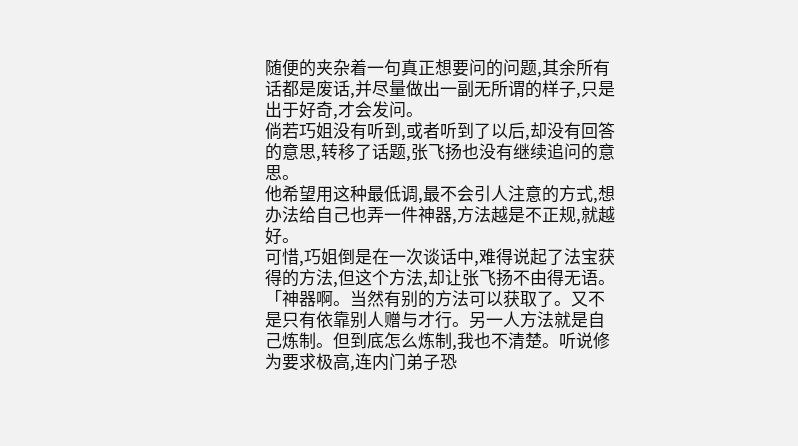随便的夹杂着一句真正想要问的问题,其余所有话都是废话,并尽量做出一副无所谓的样子,只是出于好奇,才会发问。
倘若巧姐没有听到,或者听到了以后,却没有回答的意思,转移了话题,张飞扬也没有继续追问的意思。
他希望用这种最低调,最不会引人注意的方式,想办法给自己也弄一件神器,方法越是不正规,就越好。
可惜,巧姐倒是在一次谈话中,难得说起了法宝获得的方法,但这个方法,却让张飞扬不由得无语。
「神器啊。当然有别的方法可以获取了。又不是只有依靠别人赠与才行。另一人方法就是自己炼制。但到底怎么炼制,我也不清楚。听说修为要求极高,连内门弟子恐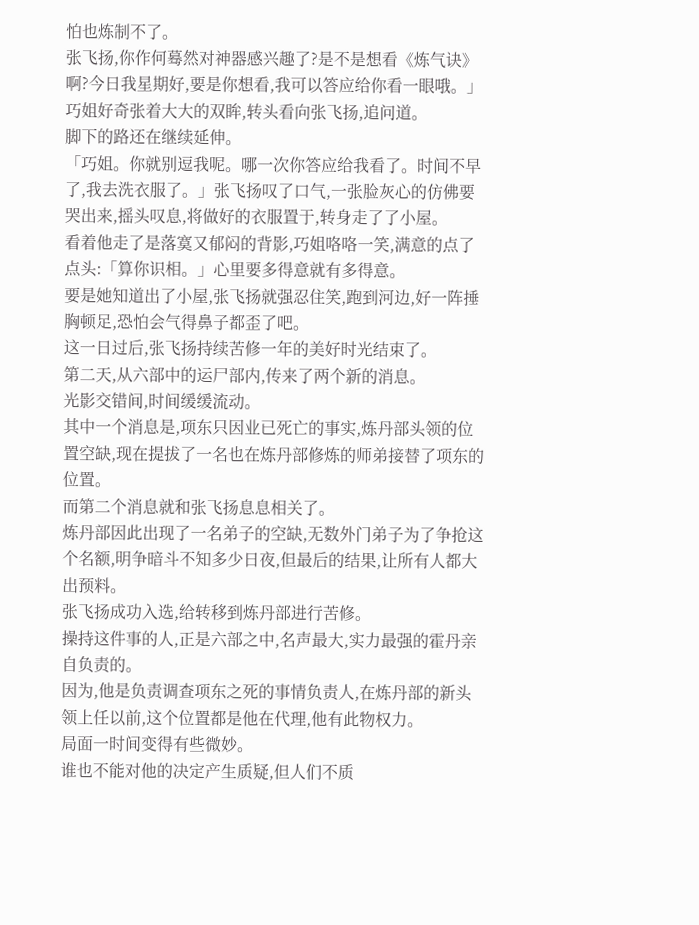怕也炼制不了。
张飞扬,你作何蓦然对神器感兴趣了?是不是想看《炼气诀》啊?今日我星期好,要是你想看,我可以答应给你看一眼哦。」巧姐好奇张着大大的双眸,转头看向张飞扬,追问道。
脚下的路还在继续延伸。
「巧姐。你就别逗我呢。哪一次你答应给我看了。时间不早了,我去洗衣服了。」张飞扬叹了口气,一张脸灰心的仿佛要哭出来,摇头叹息,将做好的衣服置于,转身走了了小屋。
看着他走了是落寞又郁闷的背影,巧姐咯咯一笑,满意的点了点头:「算你识相。」心里要多得意就有多得意。
要是她知道出了小屋,张飞扬就强忍住笑,跑到河边,好一阵捶胸顿足,恐怕会气得鼻子都歪了吧。
这一日过后,张飞扬持续苦修一年的美好时光结束了。
第二天,从六部中的运尸部内,传来了两个新的消息。
光影交错间,时间缓缓流动。
其中一个消息是,项东只因业已死亡的事实,炼丹部头领的位置空缺,现在提拔了一名也在炼丹部修炼的师弟接替了项东的位置。
而第二个消息就和张飞扬息息相关了。
炼丹部因此出现了一名弟子的空缺,无数外门弟子为了争抢这个名额,明争暗斗不知多少日夜,但最后的结果,让所有人都大出预料。
张飞扬成功入选,给转移到炼丹部进行苦修。
操持这件事的人,正是六部之中,名声最大,实力最强的霍丹亲自负责的。
因为,他是负责调查项东之死的事情负责人,在炼丹部的新头领上任以前,这个位置都是他在代理,他有此物权力。
局面一时间变得有些微妙。
谁也不能对他的决定产生质疑,但人们不质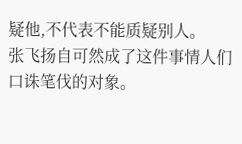疑他,不代表不能质疑别人。
张飞扬自可然成了这件事情人们口诛笔伐的对象。